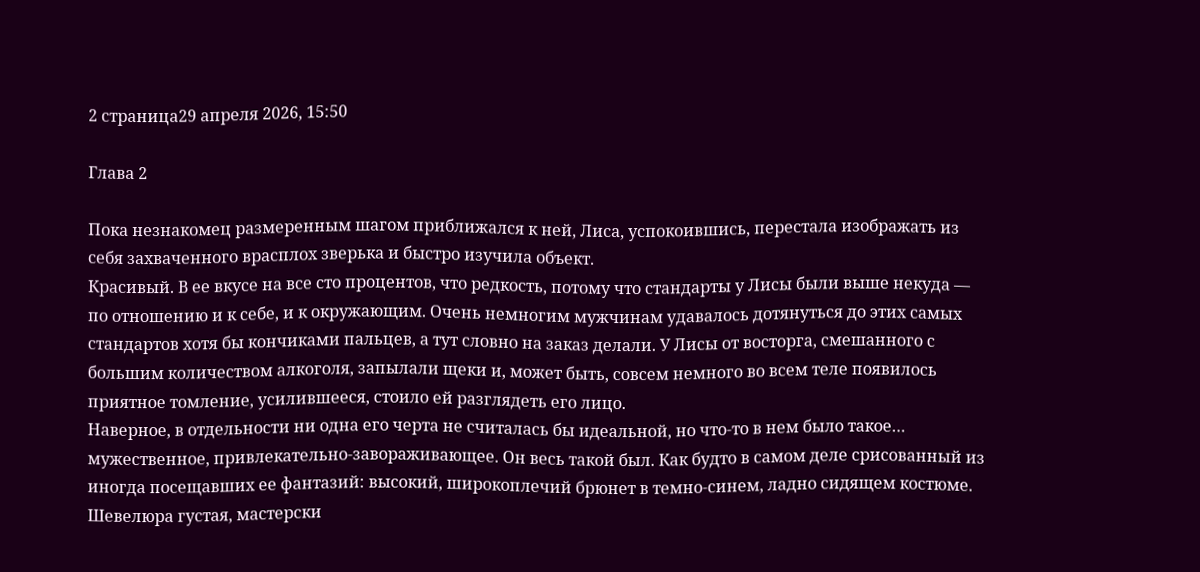2 страница29 апреля 2026, 15:50

Глава 2

Пока незнакомец размеренным шагом приближался к ней, Лиса, успокоившись, перестала изображать из себя захваченного врасплох зверька и быстро изучила объект.
Красивый. В ее вкусе на все сто процентов, что редкость, потому что стандарты у Лисы были выше некуда — по отношению и к себе, и к окружающим. Очень немногим мужчинам удавалось дотянуться до этих самых стандартов хотя бы кончиками пальцев, а тут словно на заказ делали. У Лисы от восторга, смешанного с большим количеством алкоголя, запылали щеки и, может быть, совсем немного во всем теле появилось приятное томление, усилившееся, стоило ей разглядеть его лицо.
Наверное, в отдельности ни одна его черта не считалась бы идеальной, но что-то в нем было такое… мужественное, привлекательно-завораживающее. Он весь такой был. Как будто в самом деле срисованный из иногда посещавших ее фантазий: высокий, широкоплечий брюнет в темно-синем, ладно сидящем костюме. Шевелюра густая, мастерски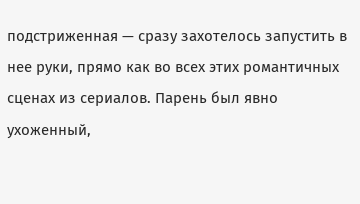подстриженная — сразу захотелось запустить в нее руки, прямо как во всех этих романтичных сценах из сериалов. Парень был явно ухоженный,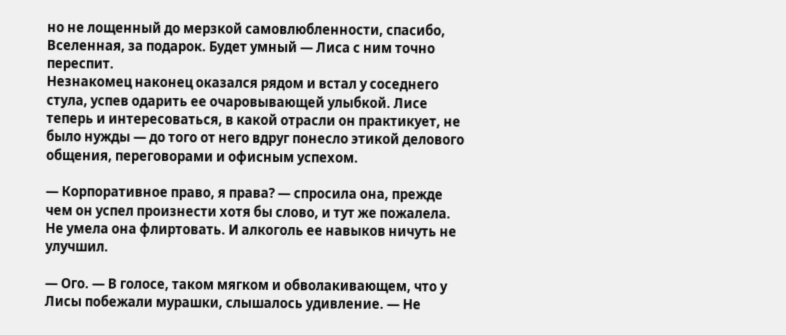но не лощенный до мерзкой самовлюбленности, спасибо, Вселенная, за подарок. Будет умный — Лиса с ним точно переспит.
Незнакомец наконец оказался рядом и встал у соседнего стула, успев одарить ее очаровывающей улыбкой. Лисе теперь и интересоваться, в какой отрасли он практикует, не было нужды — до того от него вдруг понесло этикой делового общения, переговорами и офисным успехом.

— Корпоративное право, я права? — спросила она, прежде чем он успел произнести хотя бы слово, и тут же пожалела. Не умела она флиртовать. И алкоголь ее навыков ничуть не улучшил.

— Ого. — В голосе, таком мягком и обволакивающем, что у Лисы побежали мурашки, слышалось удивление. — Не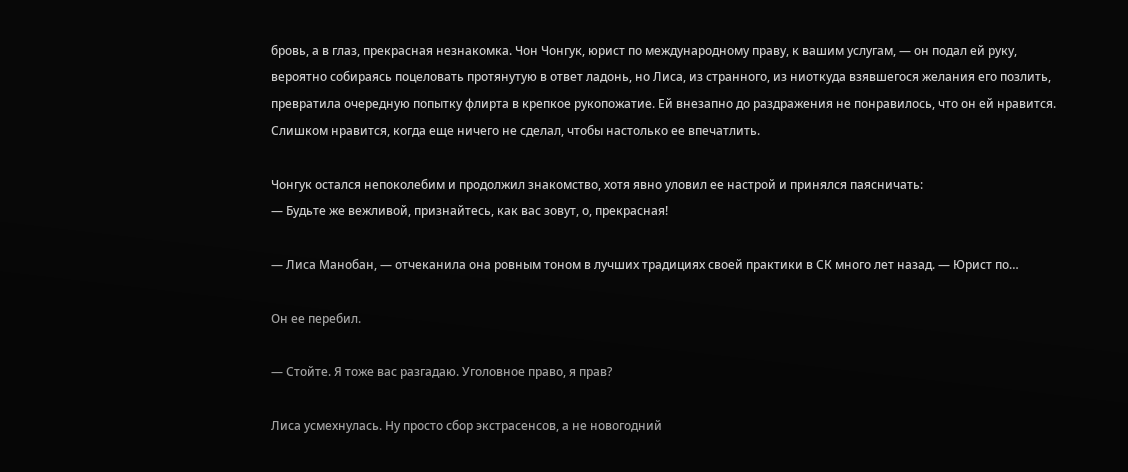бровь, а в глаз, прекрасная незнакомка. Чон Чонгук, юрист по международному праву, к вашим услугам, — он подал ей руку, вероятно собираясь поцеловать протянутую в ответ ладонь, но Лиса, из странного, из ниоткуда взявшегося желания его позлить, превратила очередную попытку флирта в крепкое рукопожатие. Ей внезапно до раздражения не понравилось, что он ей нравится. Слишком нравится, когда еще ничего не сделал, чтобы настолько ее впечатлить.

Чонгук остался непоколебим и продолжил знакомство, хотя явно уловил ее настрой и принялся паясничать:
— Будьте же вежливой, признайтесь, как вас зовут, о, прекрасная!

— Лиса Манобан, — отчеканила она ровным тоном в лучших традициях своей практики в СК много лет назад. — Юрист по…

Он ее перебил.

— Стойте. Я тоже вас разгадаю. Уголовное право, я прав?

Лиса усмехнулась. Ну просто сбор экстрасенсов, а не новогодний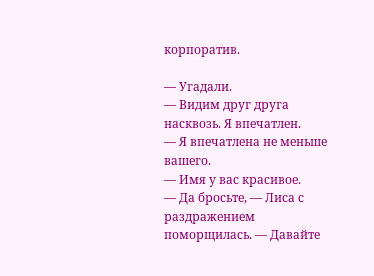корпоратив.

— Угадали.
— Видим друг друга насквозь. Я впечатлен.
— Я впечатлена не меньше вашего.
— Имя у вас красивое.
— Да бросьте, — Лиса с раздражением поморщилась. — Давайте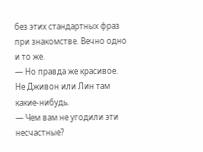без этих стандартных фраз при знакомстве. Вечно одно и то же.
— Но правда же красивое. Не Дживон или Лин там какие-нибудь.
— Чем вам не угодили эти несчастные?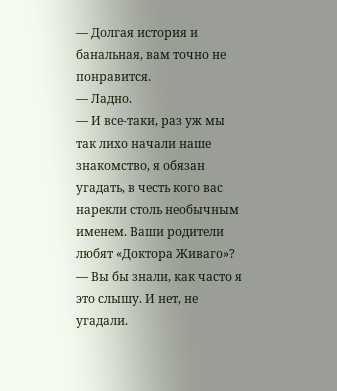— Долгая история и банальная, вам точно не понравится.
— Ладно.
— И все-таки, раз уж мы так лихо начали наше знакомство, я обязан угадать, в честь кого вас нарекли столь необычным именем. Ваши родители любят «Доктора Живаго»?
— Вы бы знали, как часто я это слышу. И нет, не угадали.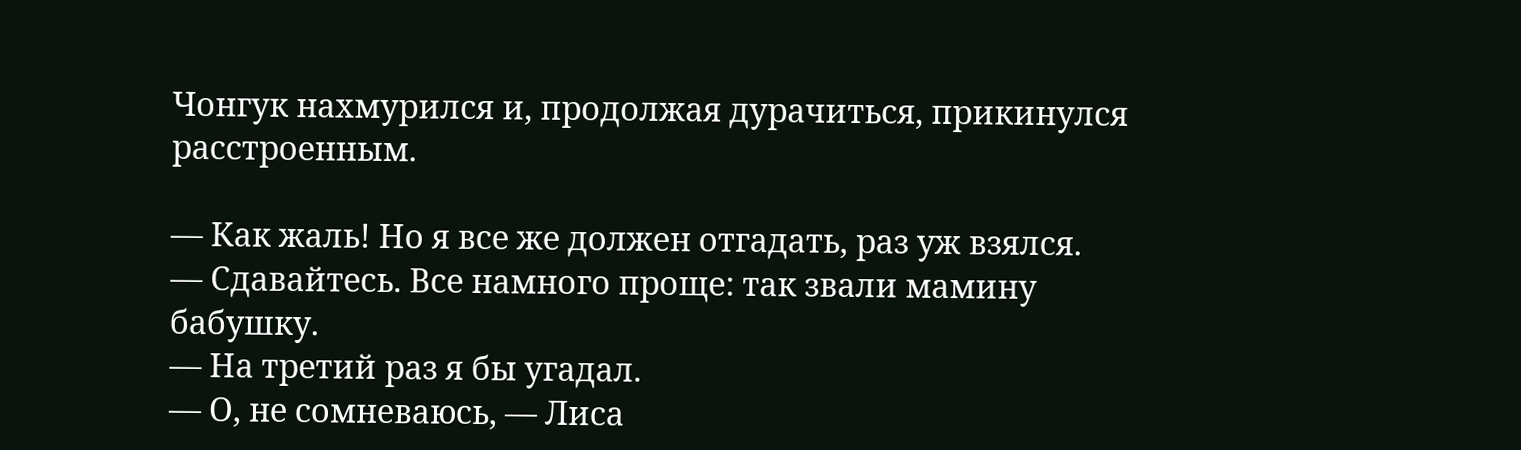Чонгук нахмурился и, продолжая дурачиться, прикинулся расстроенным.

— Как жаль! Но я все же должен отгадать, раз уж взялся.
— Сдавайтесь. Все намного проще: так звали мамину бабушку.
— На третий раз я бы угадал.
— О, не сомневаюсь, — Лиса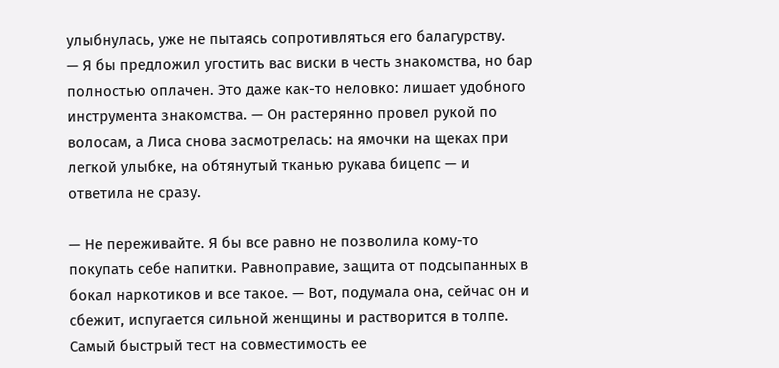улыбнулась, уже не пытаясь сопротивляться его балагурству.
— Я бы предложил угостить вас виски в честь знакомства, но бар полностью оплачен. Это даже как-то неловко: лишает удобного инструмента знакомства. — Он растерянно провел рукой по волосам, а Лиса снова засмотрелась: на ямочки на щеках при легкой улыбке, на обтянутый тканью рукава бицепс — и ответила не сразу.

— Не переживайте. Я бы все равно не позволила кому-то покупать себе напитки. Равноправие, защита от подсыпанных в бокал наркотиков и все такое. — Вот, подумала она, сейчас он и сбежит, испугается сильной женщины и растворится в толпе. Самый быстрый тест на совместимость ее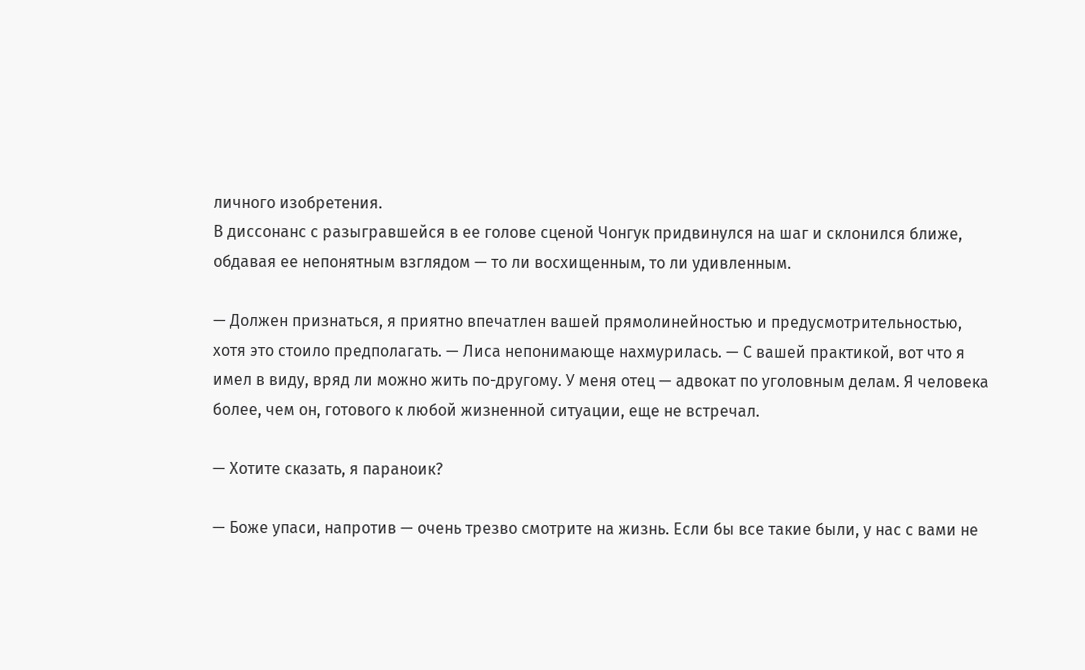личного изобретения.
В диссонанс с разыгравшейся в ее голове сценой Чонгук придвинулся на шаг и склонился ближе, обдавая ее непонятным взглядом — то ли восхищенным, то ли удивленным.

— Должен признаться, я приятно впечатлен вашей прямолинейностью и предусмотрительностью, хотя это стоило предполагать. — Лиса непонимающе нахмурилась. — С вашей практикой, вот что я имел в виду, вряд ли можно жить по-другому. У меня отец — адвокат по уголовным делам. Я человека более, чем он, готового к любой жизненной ситуации, еще не встречал.

— Хотите сказать, я параноик?

— Боже упаси, напротив — очень трезво смотрите на жизнь. Если бы все такие были, у нас с вами не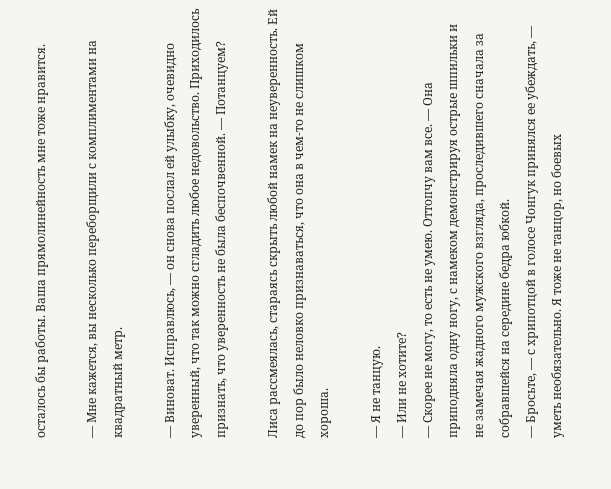осталось бы работы. Ваша прямолинейность мне тоже нравится.

— Мне кажется, вы несколько переборщили с комплиментами на квадратный метр.

— Виноват. Исправлюсь, — он снова послал ей улыбку, очевидно уверенный, что так можно сгладить любое недовольство. Приходилось признать, что уверенность не была беспочвенной. — Потанцуем?

Лиса рассмеялась, стараясь скрыть любой намек на неуверенность. Ей до пор было неловко признаваться, что она в чем-то не слишком хороша.

— Я не танцую.
— Или не хотите?
— Скорее не могу, то есть не умею. Оттопчу вам все. — Она приподняла одну ногу, с намеком демонстрируя острые шпильки и не замечая жадного мужского взгляда, проследившего сначала за собравшейся на середине бедра юбкой.
— Бросьте, — с хрипотцой в голосе Чонгук принялся ее убеждать, — уметь необязательно. Я тоже не танцор, но боевых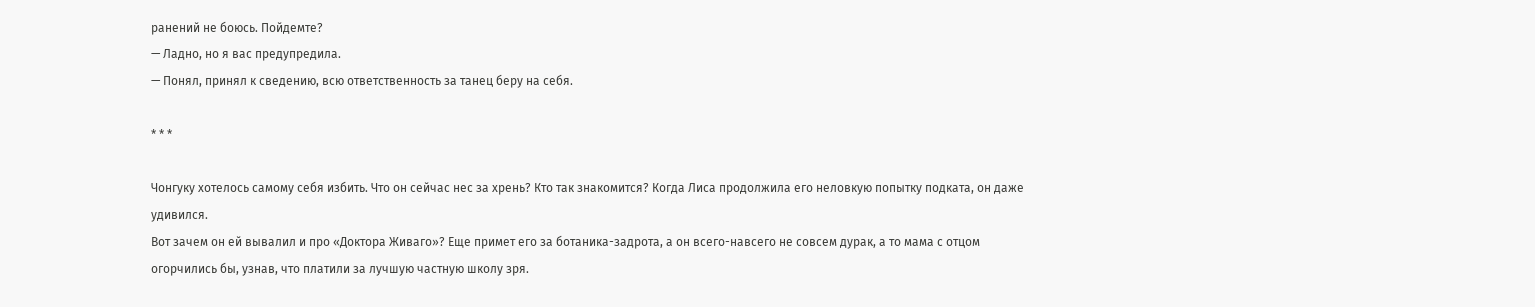ранений не боюсь. Пойдемте?
— Ладно, но я вас предупредила.
— Понял, принял к сведению, всю ответственность за танец беру на себя.

* * *

Чонгуку хотелось самому себя избить. Что он сейчас нес за хрень? Кто так знакомится? Когда Лиса продолжила его неловкую попытку подката, он даже удивился.
Вот зачем он ей вывалил и про «Доктора Живаго»? Еще примет его за ботаника-задрота, а он всего-навсего не совсем дурак, а то мама с отцом огорчились бы, узнав, что платили за лучшую частную школу зря.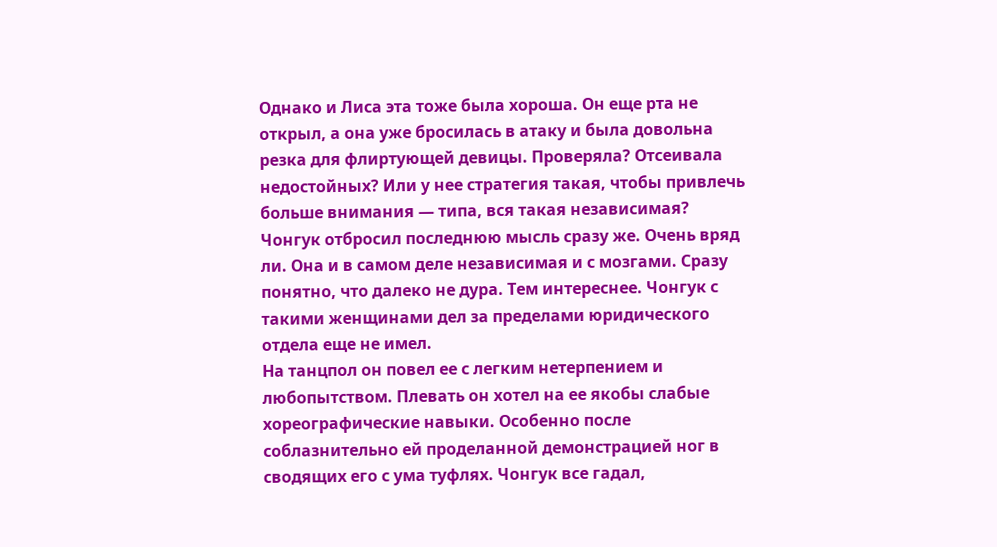Однако и Лиса эта тоже была хороша. Он еще рта не открыл, а она уже бросилась в атаку и была довольна резка для флиртующей девицы. Проверяла? Отсеивала недостойных? Или у нее стратегия такая, чтобы привлечь больше внимания — типа, вся такая независимая? Чонгук отбросил последнюю мысль сразу же. Очень вряд ли. Она и в самом деле независимая и с мозгами. Сразу понятно, что далеко не дура. Тем интереснее. Чонгук с такими женщинами дел за пределами юридического отдела еще не имел.
На танцпол он повел ее с легким нетерпением и любопытством. Плевать он хотел на ее якобы слабые хореографические навыки. Особенно после соблазнительно ей проделанной демонстрацией ног в сводящих его с ума туфлях. Чонгук все гадал,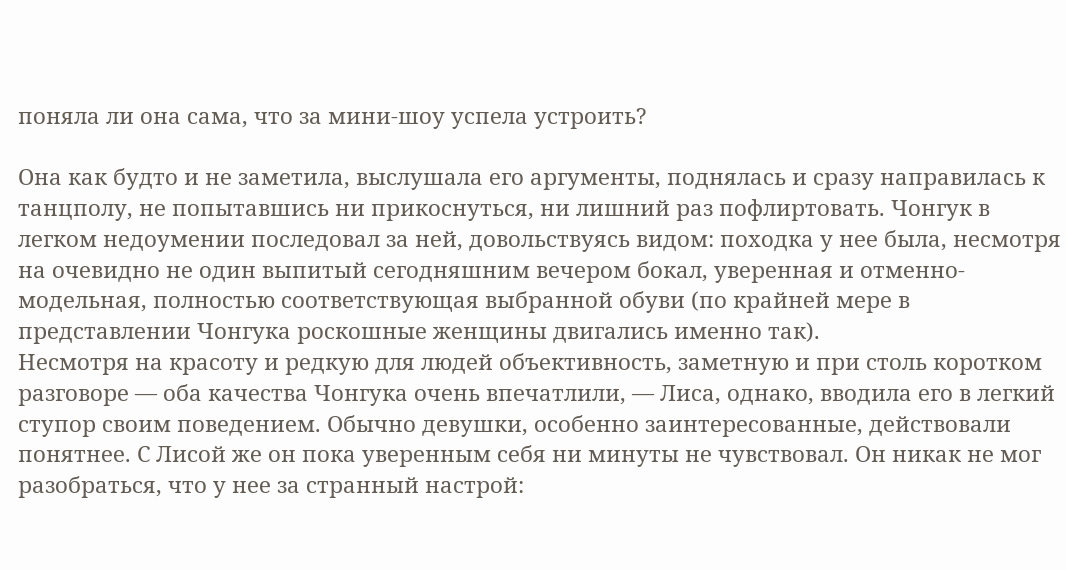поняла ли она сама, что за мини-шоу успела устроить?

Она как будто и не заметила, выслушала его аргументы, поднялась и сразу направилась к танцполу, не попытавшись ни прикоснуться, ни лишний раз пофлиртовать. Чонгук в легком недоумении последовал за ней, довольствуясь видом: походка у нее была, несмотря на очевидно не один выпитый сегодняшним вечером бокал, уверенная и отменно-модельная, полностью соответствующая выбранной обуви (по крайней мере в представлении Чонгука роскошные женщины двигались именно так).
Несмотря на красоту и редкую для людей объективность, заметную и при столь коротком разговоре — оба качества Чонгука очень впечатлили, — Лиса, однако, вводила его в легкий ступор своим поведением. Обычно девушки, особенно заинтересованные, действовали понятнее. С Лисой же он пока уверенным себя ни минуты не чувствовал. Он никак не мог разобраться, что у нее за странный настрой: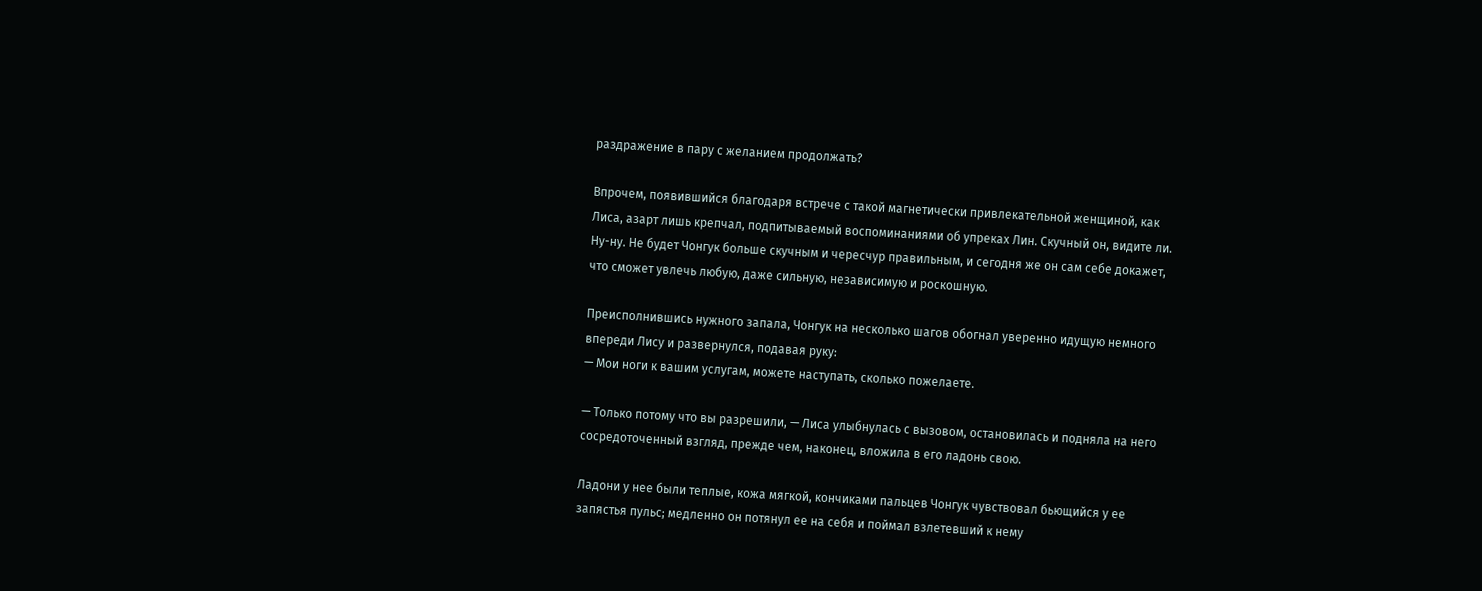раздражение в пару с желанием продолжать?

Впрочем, появившийся благодаря встрече с такой магнетически привлекательной женщиной, как Лиса, азарт лишь крепчал, подпитываемый воспоминаниями об упреках Лин. Скучный он, видите ли. Ну-ну. Не будет Чонгук больше скучным и чересчур правильным, и сегодня же он сам себе докажет, что сможет увлечь любую, даже сильную, независимую и роскошную.

Преисполнившись нужного запала, Чонгук на несколько шагов обогнал уверенно идущую немного впереди Лису и развернулся, подавая руку:
— Мои ноги к вашим услугам, можете наступать, сколько пожелаете.

— Только потому что вы разрешили, — Лиса улыбнулась с вызовом, остановилась и подняла на него сосредоточенный взгляд, прежде чем, наконец, вложила в его ладонь свою.

Ладони у нее были теплые, кожа мягкой, кончиками пальцев Чонгук чувствовал бьющийся у ее запястья пульс; медленно он потянул ее на себя и поймал взлетевший к нему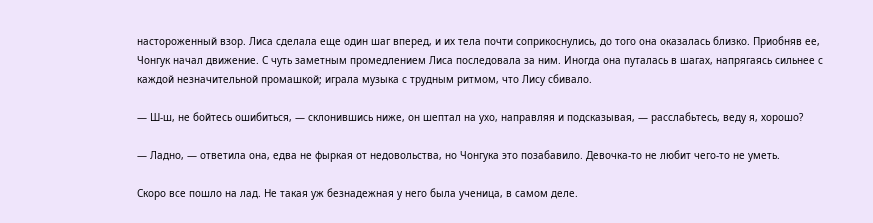настороженный взор. Лиса сделала еще один шаг вперед, и их тела почти соприкоснулись, до того она оказалась близко. Приобняв ее, Чонгук начал движение. С чуть заметным промедлением Лиса последовала за ним. Иногда она путалась в шагах, напрягаясь сильнее с каждой незначительной промашкой; играла музыка с трудным ритмом, что Лису сбивало.

— Ш-ш, не бойтесь ошибиться, — склонившись ниже, он шептал на ухо, направляя и подсказывая, — расслабьтесь, веду я, хорошо?

— Ладно, — ответила она, едва не фыркая от недовольства, но Чонгука это позабавило. Девочка-то не любит чего-то не уметь.

Скоро все пошло на лад. Не такая уж безнадежная у него была ученица, в самом деле.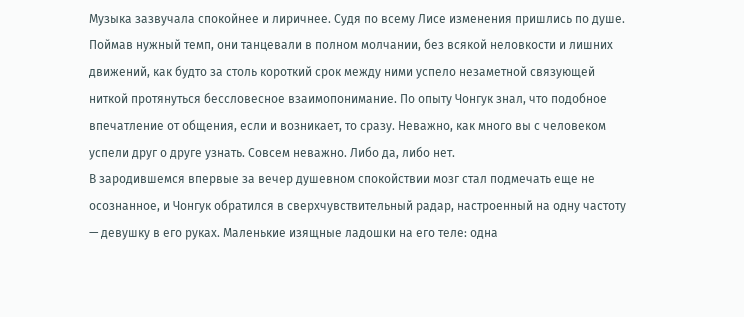Музыка зазвучала спокойнее и лиричнее. Судя по всему Лисе изменения пришлись по душе.
Поймав нужный темп, они танцевали в полном молчании, без всякой неловкости и лишних движений, как будто за столь короткий срок между ними успело незаметной связующей ниткой протянуться бессловесное взаимопонимание. По опыту Чонгук знал, что подобное впечатление от общения, если и возникает, то сразу. Неважно, как много вы с человеком успели друг о друге узнать. Совсем неважно. Либо да, либо нет.
В зародившемся впервые за вечер душевном спокойствии мозг стал подмечать еще не осознанное, и Чонгук обратился в сверхчувствительный радар, настроенный на одну частоту — девушку в его руках. Маленькие изящные ладошки на его теле: одна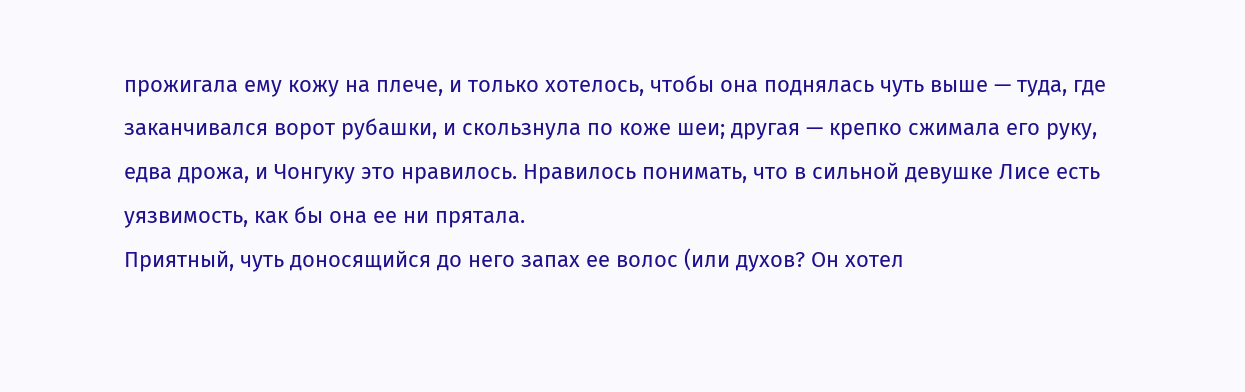прожигала ему кожу на плече, и только хотелось, чтобы она поднялась чуть выше — туда, где заканчивался ворот рубашки, и скользнула по коже шеи; другая — крепко сжимала его руку, едва дрожа, и Чонгуку это нравилось. Нравилось понимать, что в сильной девушке Лисе есть уязвимость, как бы она ее ни прятала.
Приятный, чуть доносящийся до него запах ее волос (или духов? Он хотел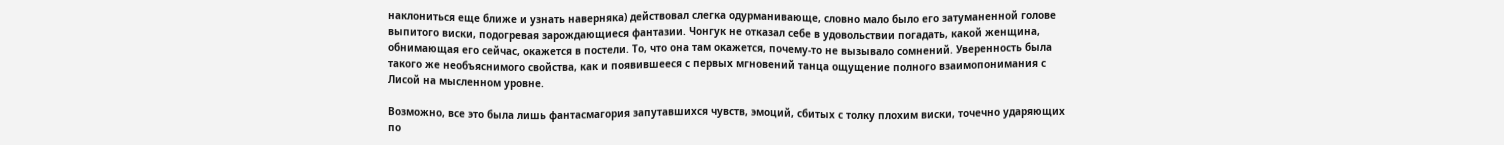наклониться еще ближе и узнать наверняка) действовал слегка одурманивающе, словно мало было его затуманенной голове выпитого виски, подогревая зарождающиеся фантазии. Чонгук не отказал себе в удовольствии погадать, какой женщина, обнимающая его сейчас, окажется в постели. То, что она там окажется, почему-то не вызывало сомнений. Уверенность была такого же необъяснимого свойства, как и появившееся с первых мгновений танца ощущение полного взаимопонимания с Лисой на мысленном уровне.

Возможно, все это была лишь фантасмагория запутавшихся чувств, эмоций, сбитых с толку плохим виски, точечно ударяющих по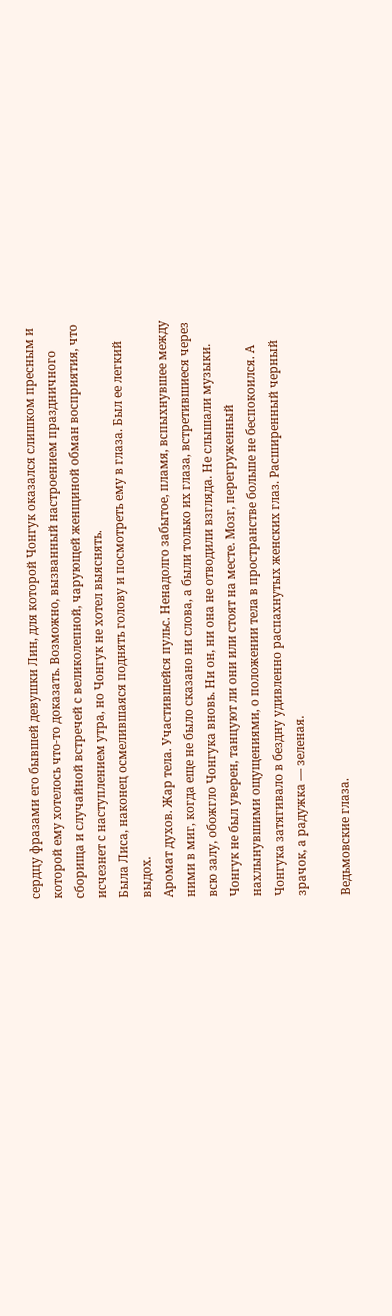сердцу фразами его бывшей девушки Лин, для которой Чонгук оказался слишком пресным и которой ему хотелось что-то доказать. Возможно, вызванный настроением праздничного сборища и случайной встречей с великолепной, чарующей женщиной обман восприятия, что исчезнет с наступлением утра, но Чонгук не хотел выяснять.
Была Лиса, наконец осмелившаяся поднять голову и посмотреть ему в глаза. Был ее легкий выдох.
Аромат духов. Жар тела. Участившейся пульс. Ненадолго забытое, пламя, вспыхнувшее между ними в миг, когда еще не было сказано ни слова, а были только их глаза, встретившиеся через всю залу, обожгло Чонгука вновь. Ни он, ни она не отводили взгляда. Не слышали музыки. Чонгук не был уверен, танцуют ли они или стоят на месте. Мозг, перегруженный нахлынувшими ощущениями, о положении тела в пространстве больше не беспокоился. А Чонгука затягивало в бездну удивленно распахнутых женских глаз. Расширенный черный зрачок, а радужка — зеленая.

Ведьмовские глаза.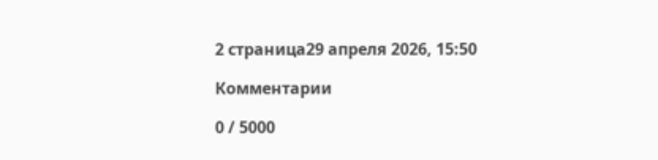2 страница29 апреля 2026, 15:50

Комментарии

0 / 5000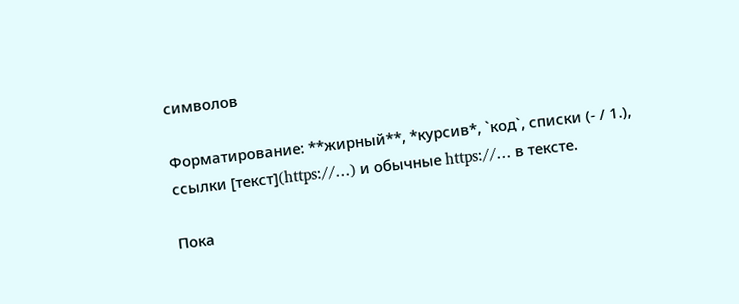символов

Форматирование: **жирный**, *курсив*, `код`, списки (- / 1.), ссылки [текст](https://…) и обычные https://… в тексте.

Пока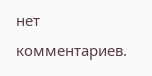нет комментариев.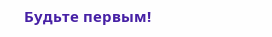Будьте первым!